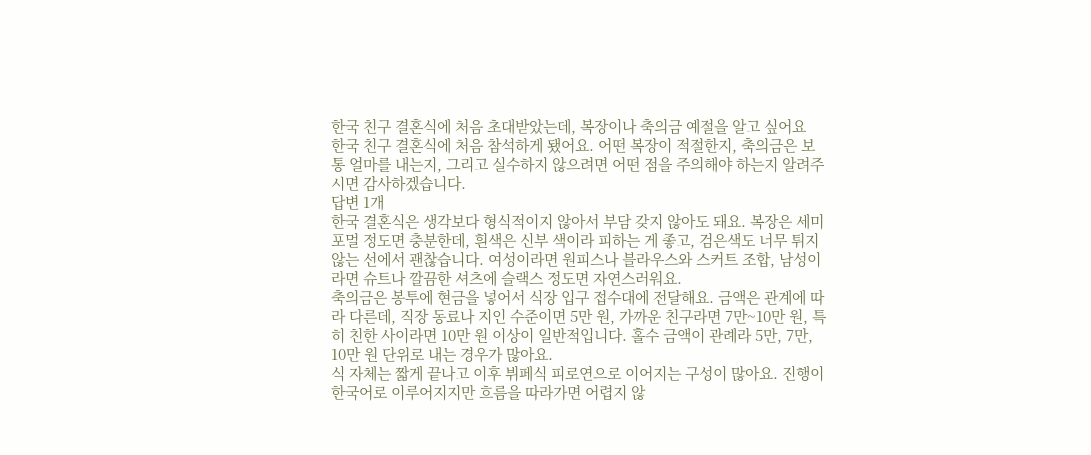한국 친구 결혼식에 처음 초대받았는데, 복장이나 축의금 예절을 알고 싶어요
한국 친구 결혼식에 처음 참석하게 됐어요. 어떤 복장이 적절한지, 축의금은 보통 얼마를 내는지, 그리고 실수하지 않으려면 어떤 점을 주의해야 하는지 알려주시면 감사하겠습니다.
답변 1개
한국 결혼식은 생각보다 형식적이지 않아서 부담 갖지 않아도 돼요. 복장은 세미 포멀 정도면 충분한데, 흰색은 신부 색이라 피하는 게 좋고, 검은색도 너무 튀지 않는 선에서 괜찮습니다. 여성이라면 원피스나 블라우스와 스커트 조합, 남성이라면 슈트나 깔끔한 셔츠에 슬랙스 정도면 자연스러워요.
축의금은 봉투에 현금을 넣어서 식장 입구 접수대에 전달해요. 금액은 관계에 따라 다른데, 직장 동료나 지인 수준이면 5만 원, 가까운 친구라면 7만~10만 원, 특히 친한 사이라면 10만 원 이상이 일반적입니다. 홀수 금액이 관례라 5만, 7만, 10만 원 단위로 내는 경우가 많아요.
식 자체는 짧게 끝나고 이후 뷔페식 피로연으로 이어지는 구성이 많아요. 진행이 한국어로 이루어지지만 흐름을 따라가면 어렵지 않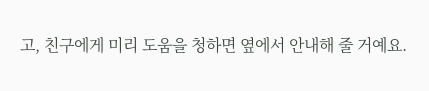고, 친구에게 미리 도움을 청하면 옆에서 안내해 줄 거예요.